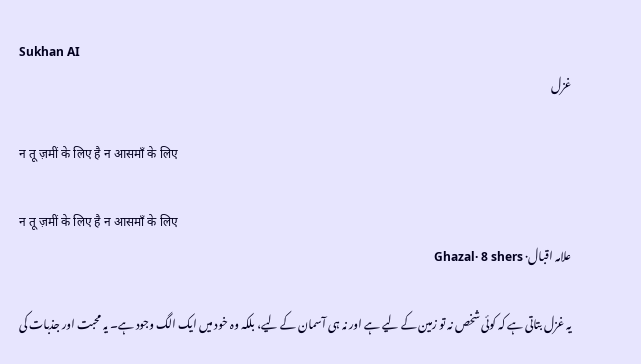Sukhan AI
غزل

न तू ज़मीं के लिए है न आसमाँ के लिए

न तू ज़मीं के लिए है न आसमाँ के लिए
علامہ اقبال· Ghazal· 8 shers

یہ غزل بتاتی ہے کہ کوئی شخص نہ تو زمین کے لیے ہے اور نہ ہی آسمان کے لیے، بلکہ وہ خود میں ایک الگ وجود ہے۔ یہ محبت اور جذبات کی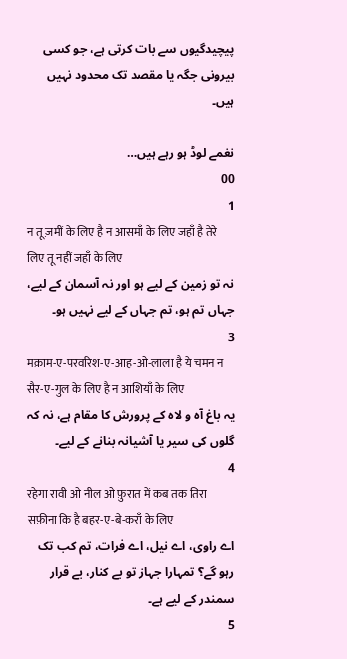پیچیدگیوں سے بات کرتی ہے، جو کسی بیرونی جگہ یا مقصد تک محدود نہیں ہیں۔

نغمے لوڈ ہو رہے ہیں…
00
1
न तू ज़मीं के लिए है न आसमाँ के लिए जहाँ है तेरे लिए तू नहीं जहाँ के लिए
نہ تو زمین کے لیے ہو اور نہ آسمان کے لیے، جہاں تم ہو، تم جہاں کے لیے نہیں ہو۔
3
मक़ाम-ए-परवरिश-ए-आह-ओ-लाला है ये चमन न सैर-ए-गुल के लिए है न आशियाँ के लिए
یہ باغ آہ و لاہ کے پرورش کا مقام ہے، نہ کہ گلوں کی سیر یا آشیانہ بنانے کے لیے۔
4
रहेगा रावी ओ नील ओ फ़ुरात में कब तक तिरा सफ़ीना कि है बहर-ए-बे-कराँ के लिए
اے راوی، اے نیل، اے فرات، تم کب تک رہو گے؟ تمہارا جہاز تو بے کنار، بے قرار سمندر کے لیے ہے۔
5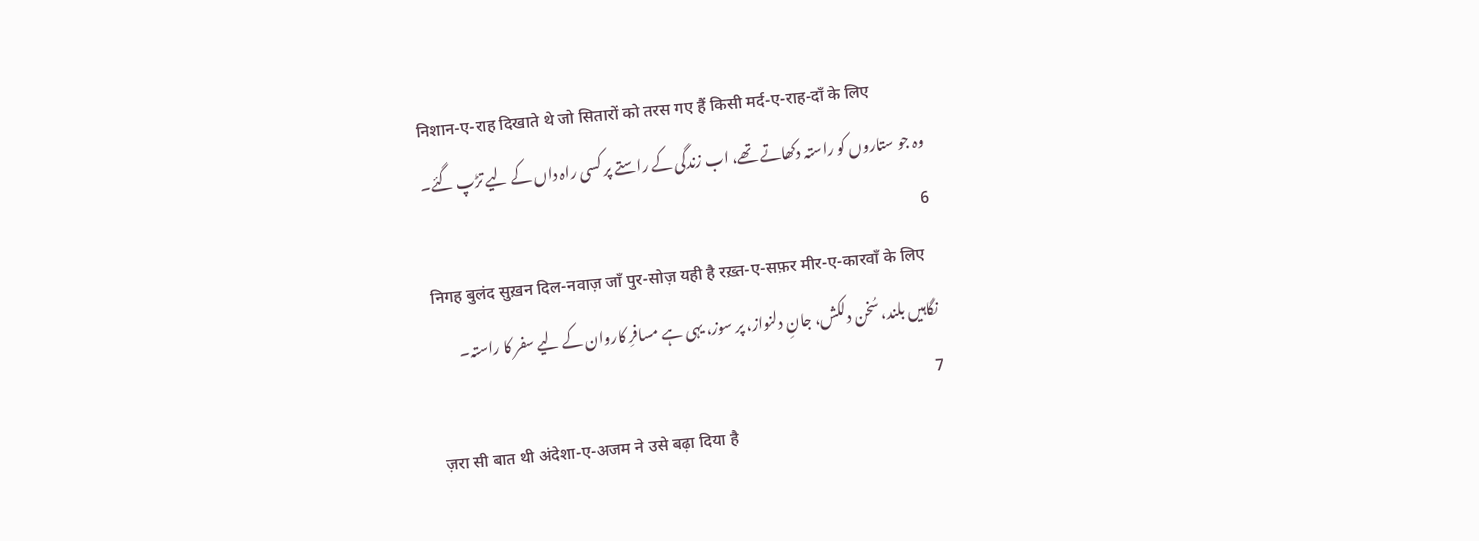निशान-ए-राह दिखाते थे जो सितारों को तरस गए हैं किसी मर्द-ए-राह-दाँ के लिए
وہ جو ستاروں کو راستہ دکھاتے تھے، اب زندگی کے راستے پر کسی راہ داں کے لیے تڑپ گئے۔
6
निगह बुलंद सुख़न दिल-नवाज़ जाँ पुर-सोज़ यही है रख़्त-ए-सफ़र मीर-ए-कारवाँ के लिए
نگاہیں بلند، سُخن دلکش، جانِ دلنواز، پر سوز، یہی ہے مسافرِ کاروان کے لیے سفر کا راستہ۔
7
ज़रा सी बात थी अंदेशा-ए-अजम ने उसे बढ़ा दिया है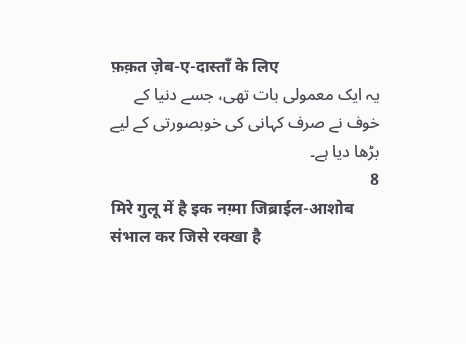फ़क़त ज़ेब-ए-दास्ताँ के लिए
یہ ایک معمولی بات تھی، جسے دنیا کے خوف نے صرف کہانی کی خوبصورتی کے لیے بڑھا دیا ہے۔
8
मिरे गुलू में है इक नग़्मा जिब्राईल-आशोब संभाल कर जिसे रक्खा है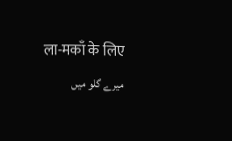ला-मकाँ के लिए
میرے گلو میں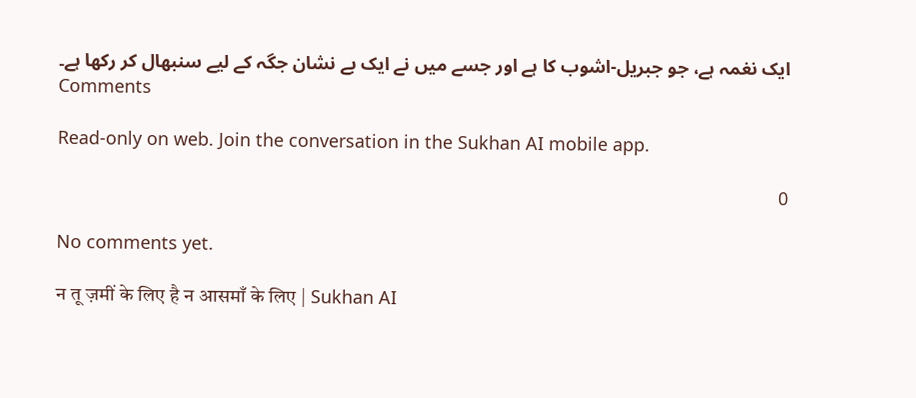ایک نغمہ ہے، جو جبریل-اشوب کا ہے اور جسے میں نے ایک بے نشان جگہ کے لیے سنبھال کر رکھا ہے۔
Comments

Read-only on web. Join the conversation in the Sukhan AI mobile app.

0

No comments yet.

न तू ज़मीं के लिए है न आसमाँ के लिए | Sukhan AI